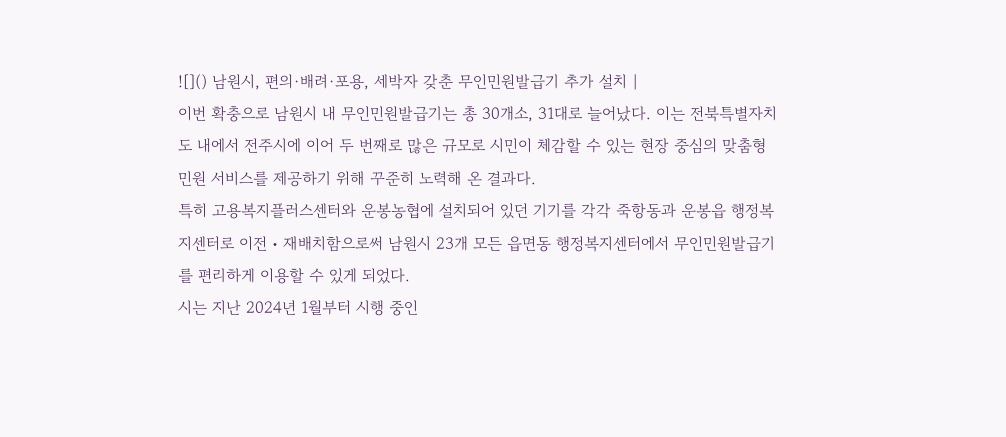![]() 남원시, 편의·배려·포용, 세박자 갖춘 무인민원발급기 추가 설치 |
이번 확충으로 남원시 내 무인민원발급기는 총 30개소, 31대로 늘어났다. 이는 전북특별자치도 내에서 전주시에 이어 두 번째로 많은 규모로 시민이 체감할 수 있는 현장 중심의 맞춤형 민원 서비스를 제공하기 위해 꾸준히 노력해 온 결과다.
특히 고용복지플러스센터와 운봉농협에 설치되어 있던 기기를 각각 죽항동과 운봉읍 행정복지센터로 이전・재배치함으로써 남원시 23개 모든 읍면동 행정복지센터에서 무인민원발급기를 편리하게 이용할 수 있게 되었다.
시는 지난 2024년 1월부터 시행 중인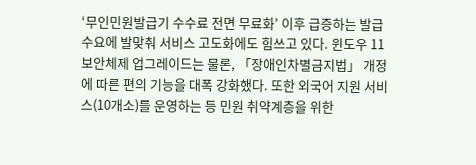‘무인민원발급기 수수료 전면 무료화’ 이후 급증하는 발급 수요에 발맞춰 서비스 고도화에도 힘쓰고 있다. 윈도우 11 보안체제 업그레이드는 물론, 「장애인차별금지법」 개정에 따른 편의 기능을 대폭 강화했다. 또한 외국어 지원 서비스(10개소)를 운영하는 등 민원 취약계층을 위한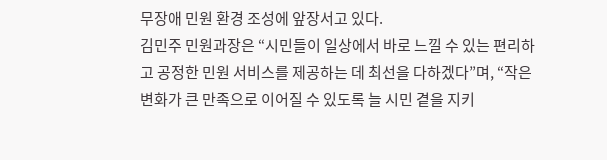무장애 민원 환경 조성에 앞장서고 있다.
김민주 민원과장은 “시민들이 일상에서 바로 느낄 수 있는 편리하고 공정한 민원 서비스를 제공하는 데 최선을 다하겠다”며, “작은 변화가 큰 만족으로 이어질 수 있도록 늘 시민 곁을 지키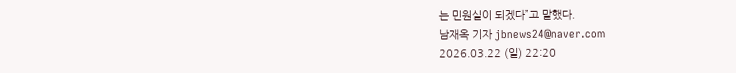는 민원실이 되겠다”고 말했다.
남재옥 기자 jbnews24@naver.com
2026.03.22 (일) 22:20